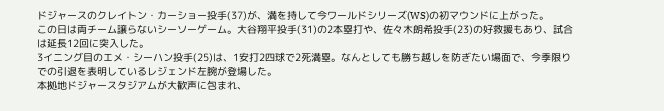ドジャースのクレイトン・カーショー投手(37)が、満を持して今ワールドシリーズ(WS)の初マウンドに上がった。
この日は両チーム譲らないシーソーゲーム。大谷翔平投手(31)の2本塁打や、佐々木朗希投手(23)の好救援もあり、試合は延長12回に突入した。
3イニング目のエメ・シーハン投手(25)は、1安打2四球で2死満塁。なんとしても勝ち越しを防ぎたい場面で、今季限りでの引退を表明しているレジェンド左腕が登場した。
本拠地ドジャースタジアムが大歓声に包まれ、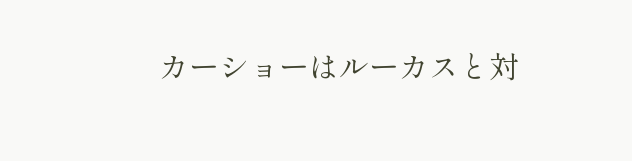カーショーはルーカスと対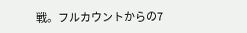戦。フルカウントからの7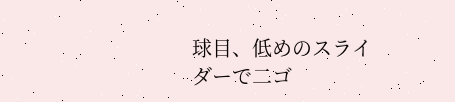球目、低めのスライダーで二ゴ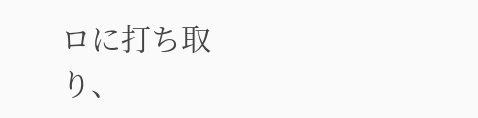ロに打ち取り、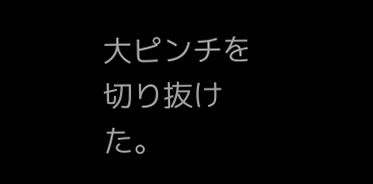大ピンチを切り抜けた。